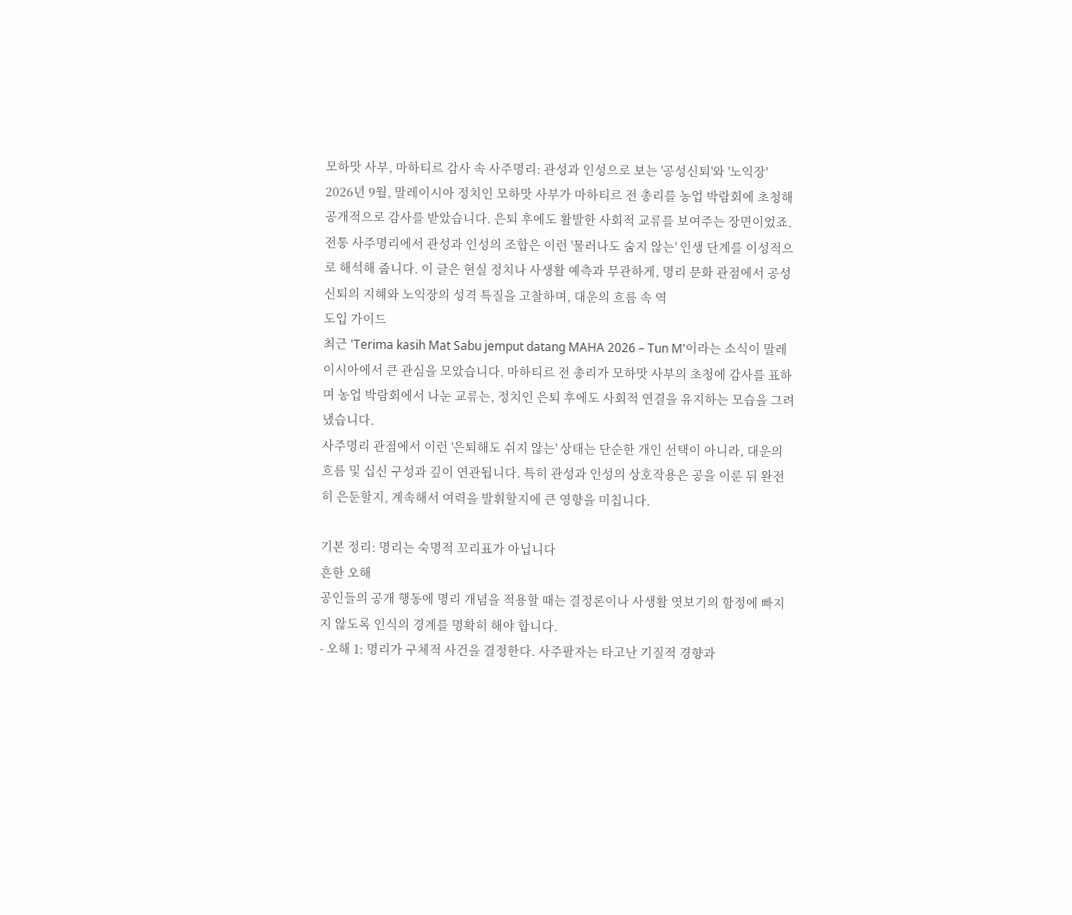모하맛 사부, 마하티르 감사 속 사주명리: 관성과 인성으로 보는 '공성신퇴'와 '노익장'
2026년 9월, 말레이시아 정치인 모하맛 사부가 마하티르 전 총리를 농업 박람회에 초청해 공개적으로 감사를 받았습니다. 은퇴 후에도 활발한 사회적 교류를 보여주는 장면이었죠. 전통 사주명리에서 관성과 인성의 조합은 이런 '물러나도 숨지 않는' 인생 단계를 이성적으로 해석해 줍니다. 이 글은 현실 정치나 사생활 예측과 무관하게, 명리 문화 관점에서 공성신퇴의 지혜와 노익장의 성격 특질을 고찰하며, 대운의 흐름 속 역
도입 가이드
최근 'Terima kasih Mat Sabu jemput datang MAHA 2026 – Tun M'이라는 소식이 말레이시아에서 큰 관심을 모았습니다. 마하티르 전 총리가 모하맛 사부의 초청에 감사를 표하며 농업 박람회에서 나눈 교류는, 정치인 은퇴 후에도 사회적 연결을 유지하는 모습을 그려냈습니다.
사주명리 관점에서 이런 '은퇴해도 쉬지 않는' 상태는 단순한 개인 선택이 아니라, 대운의 흐름 및 십신 구성과 깊이 연관됩니다. 특히 관성과 인성의 상호작용은 공을 이룬 뒤 완전히 은둔할지, 계속해서 여력을 발휘할지에 큰 영향을 미칩니다.

기본 정리: 명리는 숙명적 꼬리표가 아닙니다
흔한 오해
공인들의 공개 행동에 명리 개념을 적용할 때는 결정론이나 사생활 엿보기의 함정에 빠지지 않도록 인식의 경계를 명확히 해야 합니다.
- 오해 1: 명리가 구체적 사건을 결정한다. 사주팔자는 타고난 기질적 경향과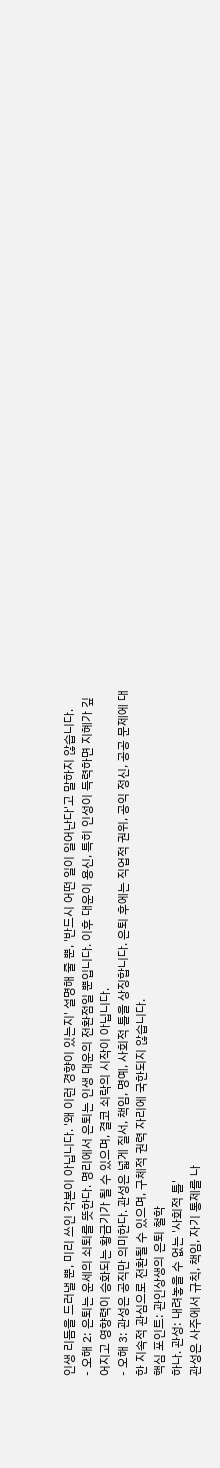인생 리듬을 드러낼 뿐, 미리 쓰인 각본이 아닙니다. '왜 이런 경향이 있는지' 설명해 줄 뿐, '반드시 어떤 일이 일어난다'고 말하지 않습니다.
- 오해 2: 은퇴는 운세의 쇠퇴를 뜻한다. 명리에서 은퇴는 인생 대운의 전환점일 뿐입니다. 이후 대운이 용신, 특히 인성이 득력하면 지혜가 깊어지고 영향력이 승화되는 황금기가 될 수 있으며, 결코 쇠락의 시작이 아닙니다.
- 오해 3: 관성은 공직만 의미한다. 관성은 넓게 질서, 책임, 명예, 사회적 틀을 상징합니다. 은퇴 후에는 직업적 권위, 공익 정신, 공공 문제에 대한 지속적 관심으로 전환될 수 있으며, 구체적 권력 자리에 국한되지 않습니다.
핵심 포인트: 관인상생의 은퇴 철학
하나. 관성: 내려놓을 수 없는 '사회적 틀'
관성은 사주에서 규칙, 책임, 자기 통제를 나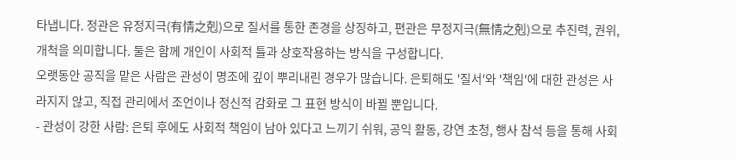타냅니다. 정관은 유정지극(有情之剋)으로 질서를 통한 존경을 상징하고, 편관은 무정지극(無情之剋)으로 추진력, 권위, 개척을 의미합니다. 둘은 함께 개인이 사회적 틀과 상호작용하는 방식을 구성합니다.
오랫동안 공직을 맡은 사람은 관성이 명조에 깊이 뿌리내린 경우가 많습니다. 은퇴해도 '질서'와 '책임'에 대한 관성은 사라지지 않고, 직접 관리에서 조언이나 정신적 감화로 그 표현 방식이 바뀔 뿐입니다.
- 관성이 강한 사람: 은퇴 후에도 사회적 책임이 남아 있다고 느끼기 쉬워, 공익 활동, 강연 초청, 행사 참석 등을 통해 사회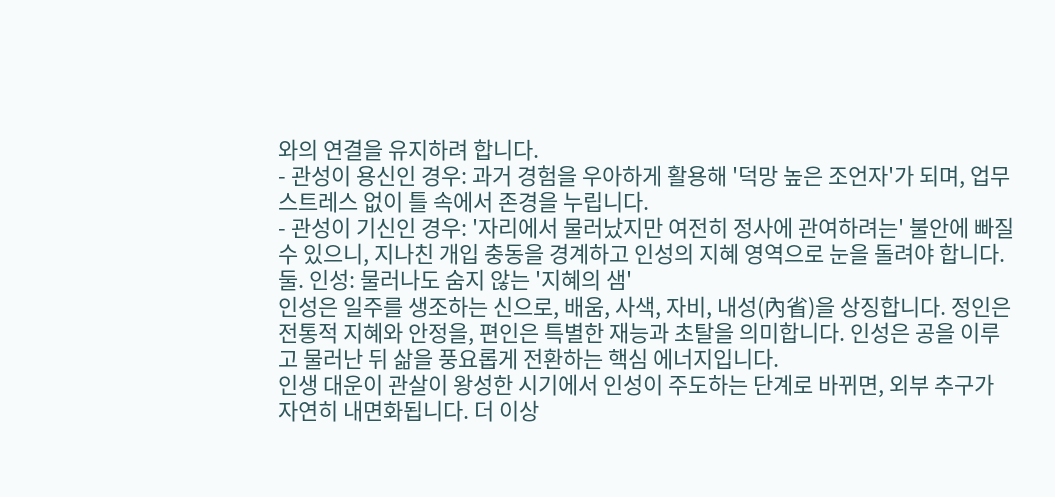와의 연결을 유지하려 합니다.
- 관성이 용신인 경우: 과거 경험을 우아하게 활용해 '덕망 높은 조언자'가 되며, 업무 스트레스 없이 틀 속에서 존경을 누립니다.
- 관성이 기신인 경우: '자리에서 물러났지만 여전히 정사에 관여하려는' 불안에 빠질 수 있으니, 지나친 개입 충동을 경계하고 인성의 지혜 영역으로 눈을 돌려야 합니다.
둘. 인성: 물러나도 숨지 않는 '지혜의 샘'
인성은 일주를 생조하는 신으로, 배움, 사색, 자비, 내성(內省)을 상징합니다. 정인은 전통적 지혜와 안정을, 편인은 특별한 재능과 초탈을 의미합니다. 인성은 공을 이루고 물러난 뒤 삶을 풍요롭게 전환하는 핵심 에너지입니다.
인생 대운이 관살이 왕성한 시기에서 인성이 주도하는 단계로 바뀌면, 외부 추구가 자연히 내면화됩니다. 더 이상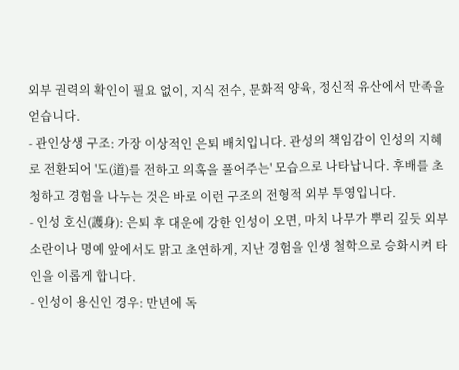외부 권력의 확인이 필요 없이, 지식 전수, 문화적 양육, 정신적 유산에서 만족을 얻습니다.
- 관인상생 구조: 가장 이상적인 은퇴 배치입니다. 관성의 책임감이 인성의 지혜로 전환되어 '도(道)를 전하고 의혹을 풀어주는' 모습으로 나타납니다. 후배를 초청하고 경험을 나누는 것은 바로 이런 구조의 전형적 외부 투영입니다.
- 인성 호신(護身): 은퇴 후 대운에 강한 인성이 오면, 마치 나무가 뿌리 깊듯 외부 소란이나 명예 앞에서도 맑고 초연하게, 지난 경험을 인생 철학으로 승화시켜 타인을 이롭게 합니다.
- 인성이 용신인 경우: 만년에 독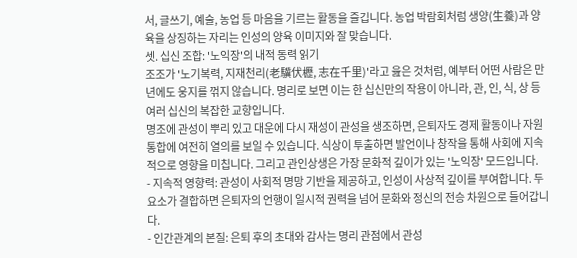서, 글쓰기, 예술, 농업 등 마음을 기르는 활동을 즐깁니다. 농업 박람회처럼 생양(生養)과 양육을 상징하는 자리는 인성의 양육 이미지와 잘 맞습니다.
셋. 십신 조합: '노익장'의 내적 동력 읽기
조조가 '노기복력, 지재천리(老驥伏櫪, 志在千里)'라고 읊은 것처럼, 예부터 어떤 사람은 만년에도 웅지를 꺾지 않습니다. 명리로 보면 이는 한 십신만의 작용이 아니라, 관, 인, 식, 상 등 여러 십신의 복잡한 교향입니다.
명조에 관성이 뿌리 있고 대운에 다시 재성이 관성을 생조하면, 은퇴자도 경제 활동이나 자원 통합에 여전히 열의를 보일 수 있습니다. 식상이 투출하면 발언이나 창작을 통해 사회에 지속적으로 영향을 미칩니다. 그리고 관인상생은 가장 문화적 깊이가 있는 '노익장' 모드입니다.
- 지속적 영향력: 관성이 사회적 명망 기반을 제공하고, 인성이 사상적 깊이를 부여합니다. 두 요소가 결합하면 은퇴자의 언행이 일시적 권력을 넘어 문화와 정신의 전승 차원으로 들어갑니다.
- 인간관계의 본질: 은퇴 후의 초대와 감사는 명리 관점에서 관성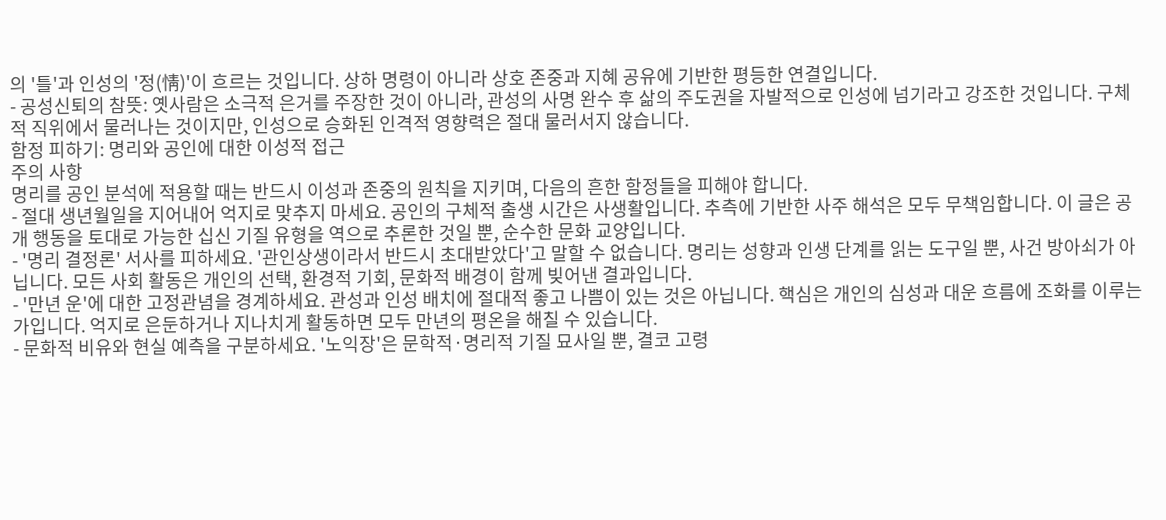의 '틀'과 인성의 '정(情)'이 흐르는 것입니다. 상하 명령이 아니라 상호 존중과 지혜 공유에 기반한 평등한 연결입니다.
- 공성신퇴의 참뜻: 옛사람은 소극적 은거를 주장한 것이 아니라, 관성의 사명 완수 후 삶의 주도권을 자발적으로 인성에 넘기라고 강조한 것입니다. 구체적 직위에서 물러나는 것이지만, 인성으로 승화된 인격적 영향력은 절대 물러서지 않습니다.
함정 피하기: 명리와 공인에 대한 이성적 접근
주의 사항
명리를 공인 분석에 적용할 때는 반드시 이성과 존중의 원칙을 지키며, 다음의 흔한 함정들을 피해야 합니다.
- 절대 생년월일을 지어내어 억지로 맞추지 마세요. 공인의 구체적 출생 시간은 사생활입니다. 추측에 기반한 사주 해석은 모두 무책임합니다. 이 글은 공개 행동을 토대로 가능한 십신 기질 유형을 역으로 추론한 것일 뿐, 순수한 문화 교양입니다.
- '명리 결정론' 서사를 피하세요. '관인상생이라서 반드시 초대받았다'고 말할 수 없습니다. 명리는 성향과 인생 단계를 읽는 도구일 뿐, 사건 방아쇠가 아닙니다. 모든 사회 활동은 개인의 선택, 환경적 기회, 문화적 배경이 함께 빚어낸 결과입니다.
- '만년 운'에 대한 고정관념을 경계하세요. 관성과 인성 배치에 절대적 좋고 나쁨이 있는 것은 아닙니다. 핵심은 개인의 심성과 대운 흐름에 조화를 이루는가입니다. 억지로 은둔하거나 지나치게 활동하면 모두 만년의 평온을 해칠 수 있습니다.
- 문화적 비유와 현실 예측을 구분하세요. '노익장'은 문학적·명리적 기질 묘사일 뿐, 결코 고령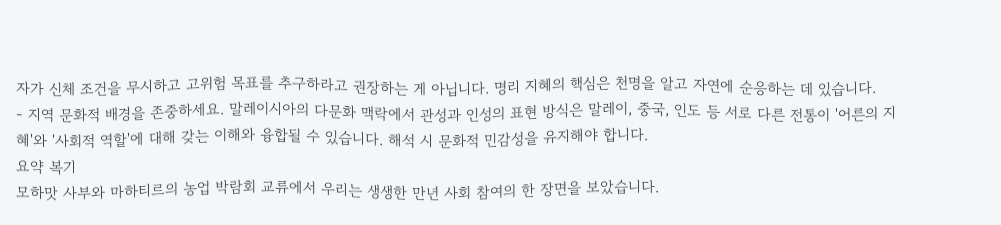자가 신체 조건을 무시하고 고위험 목표를 추구하라고 권장하는 게 아닙니다. 명리 지혜의 핵심은 천명을 알고 자연에 순응하는 데 있습니다.
- 지역 문화적 배경을 존중하세요. 말레이시아의 다문화 맥락에서 관성과 인성의 표현 방식은 말레이, 중국, 인도 등 서로 다른 전통이 '어른의 지혜'와 '사회적 역할'에 대해 갖는 이해와 융합될 수 있습니다. 해석 시 문화적 민감성을 유지해야 합니다.
요약 복기
모하맛 사부와 마하티르의 농업 박람회 교류에서 우리는 생생한 만년 사회 참여의 한 장면을 보았습니다.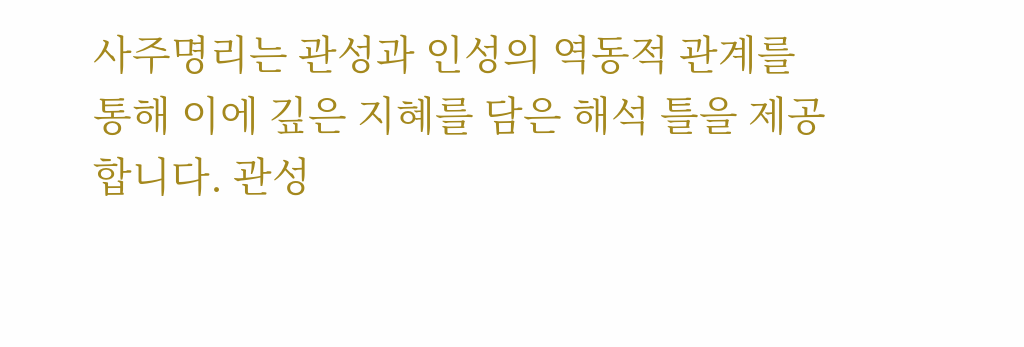사주명리는 관성과 인성의 역동적 관계를 통해 이에 깊은 지혜를 담은 해석 틀을 제공합니다. 관성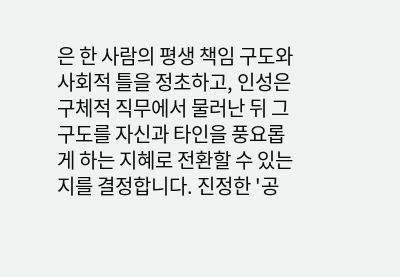은 한 사람의 평생 책임 구도와 사회적 틀을 정초하고, 인성은 구체적 직무에서 물러난 뒤 그 구도를 자신과 타인을 풍요롭게 하는 지혜로 전환할 수 있는지를 결정합니다. 진정한 '공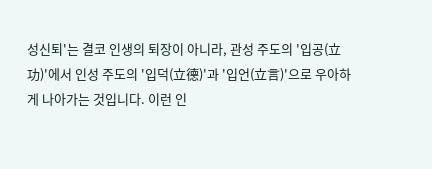성신퇴'는 결코 인생의 퇴장이 아니라, 관성 주도의 '입공(立功)'에서 인성 주도의 '입덕(立德)'과 '입언(立言)'으로 우아하게 나아가는 것입니다. 이런 인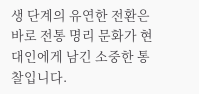생 단계의 유연한 전환은 바로 전통 명리 문화가 현대인에게 남긴 소중한 통찰입니다.